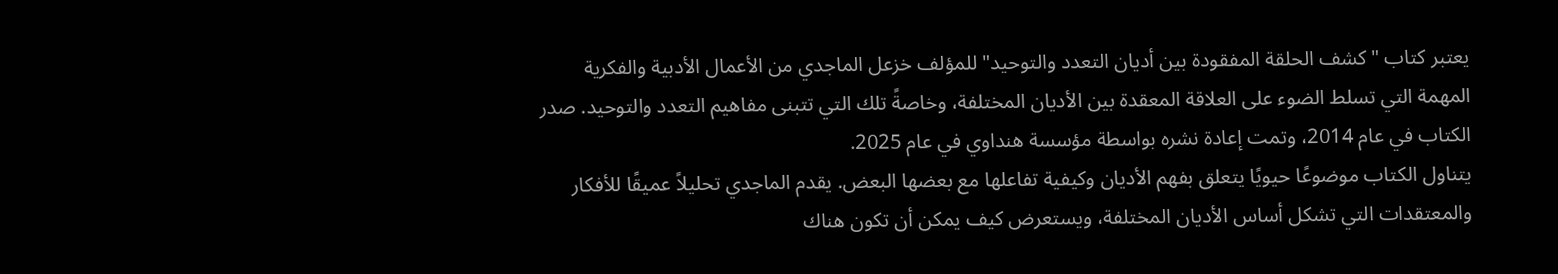يعتبر كتاب "كشف الحلقة المفقودة بين أديان التعدد والتوحيد" للمؤلف خزعل الماجدي من الأعمال الأدبية والفكرية المهمة التي تسلط الضوء على العلاقة المعقدة بين الأديان المختلفة، وخاصةً تلك التي تتبنى مفاهيم التعدد والتوحيد. صدر الكتاب في عام 2014، وتمت إعادة نشره بواسطة مؤسسة هنداوي في عام 2025.
يتناول الكتاب موضوعًا حيويًا يتعلق بفهم الأديان وكيفية تفاعلها مع بعضها البعض. يقدم الماجدي تحليلاً عميقًا للأفكار والمعتقدات التي تشكل أساس الأديان المختلفة، ويستعرض كيف يمكن أن تكون هناك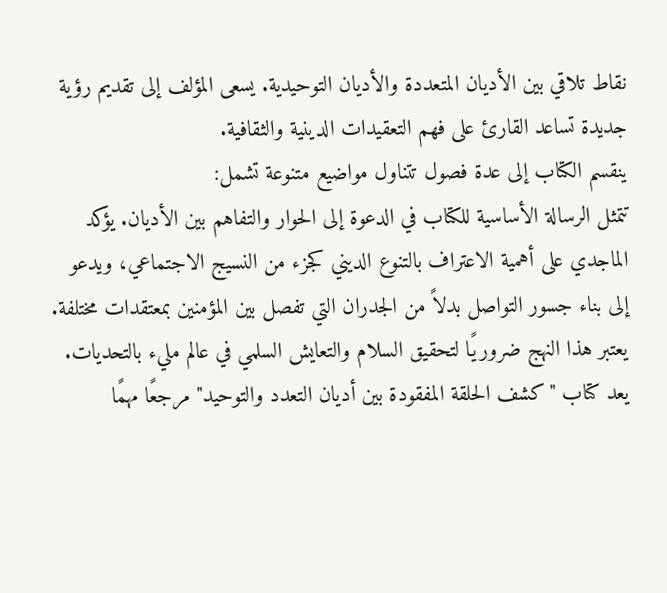نقاط تلاقي بين الأديان المتعددة والأديان التوحيدية. يسعى المؤلف إلى تقديم رؤية جديدة تساعد القارئ على فهم التعقيدات الدينية والثقافية.
ينقسم الكتاب إلى عدة فصول تتناول مواضيع متنوعة تشمل:
تتمثل الرسالة الأساسية للكتاب في الدعوة إلى الحوار والتفاهم بين الأديان. يؤكد الماجدي على أهمية الاعتراف بالتنوع الديني كجزء من النسيج الاجتماعي، ويدعو إلى بناء جسور التواصل بدلاً من الجدران التي تفصل بين المؤمنين بمعتقدات مختلفة. يعتبر هذا النهج ضروريًا لتحقيق السلام والتعايش السلمي في عالم مليء بالتحديات.
يعد كتاب "كشف الحلقة المفقودة بين أديان التعدد والتوحيد" مرجعًا مهمًا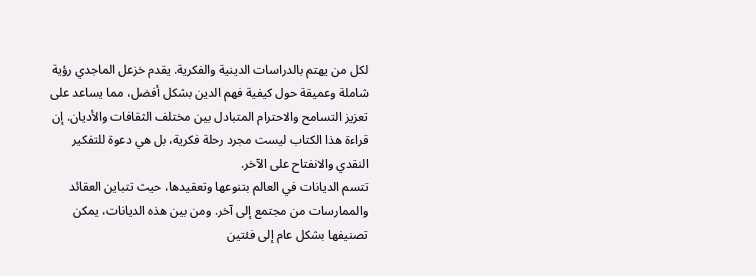لكل من يهتم بالدراسات الدينية والفكرية. يقدم خزعل الماجدي رؤية شاملة وعميقة حول كيفية فهم الدين بشكل أفضل، مما يساعد على تعزيز التسامح والاحترام المتبادل بين مختلف الثقافات والأديان. إن قراءة هذا الكتاب ليست مجرد رحلة فكرية، بل هي دعوة للتفكير النقدي والانفتاح على الآخر.
تتسم الديانات في العالم بتنوعها وتعقيدها، حيث تتباين العقائد والممارسات من مجتمع إلى آخر. ومن بين هذه الديانات، يمكن تصنيفها بشكل عام إلى فئتين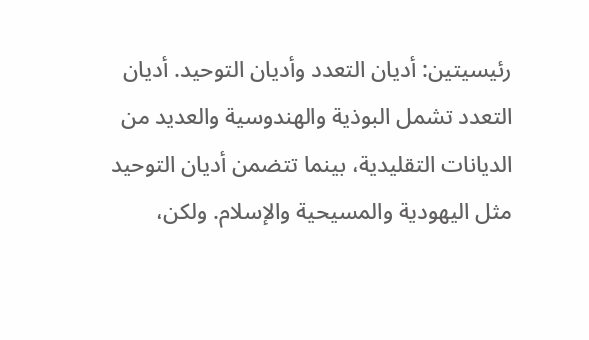رئيسيتين: أديان التعدد وأديان التوحيد. أديان التعدد تشمل البوذية والهندوسية والعديد من الديانات التقليدية، بينما تتضمن أديان التوحيد مثل اليهودية والمسيحية والإسلام. ولكن،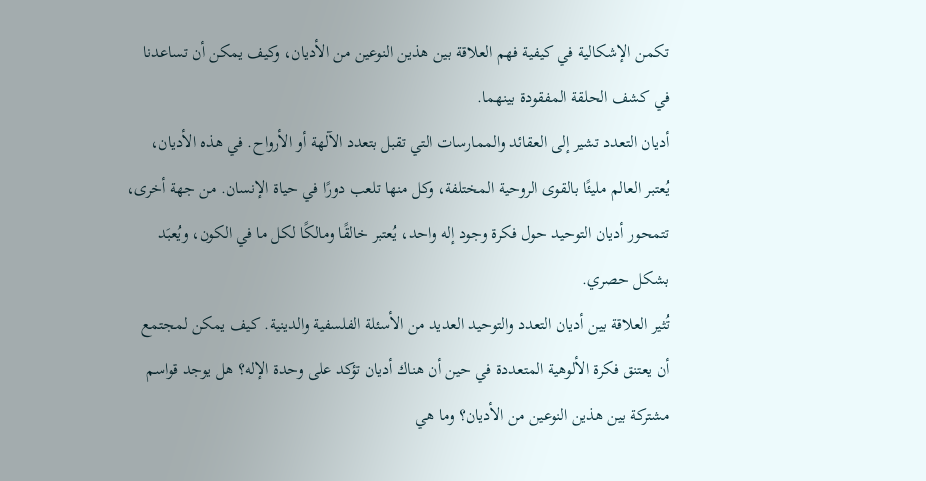تكمن الإشكالية في كيفية فهم العلاقة بين هذين النوعين من الأديان، وكيف يمكن أن تساعدنا في كشف الحلقة المفقودة بينهما.
أديان التعدد تشير إلى العقائد والممارسات التي تقبل بتعدد الآلهة أو الأرواح. في هذه الأديان، يُعتبر العالم مليئًا بالقوى الروحية المختلفة، وكل منها تلعب دورًا في حياة الإنسان. من جهة أخرى، تتمحور أديان التوحيد حول فكرة وجود إله واحد، يُعتبر خالقًا ومالكًا لكل ما في الكون، ويُعبَد بشكل حصري.
تُثير العلاقة بين أديان التعدد والتوحيد العديد من الأسئلة الفلسفية والدينية. كيف يمكن لمجتمع أن يعتنق فكرة الألوهية المتعددة في حين أن هناك أديان تؤكد على وحدة الإله؟ هل يوجد قواسم مشتركة بين هذين النوعين من الأديان؟ وما هي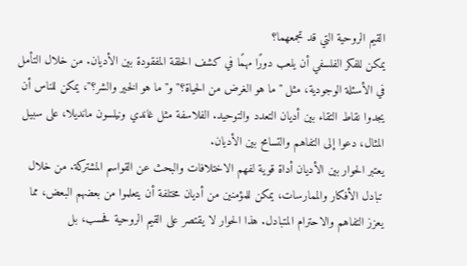القيم الروحية التي قد تجمعهما؟
يمكن للفكر الفلسفي أن يلعب دورًا مهمًا في كشف الحلقة المفقودة بين الأديان. من خلال التأمل في الأسئلة الوجودية، مثل "ما هو الغرض من الحياة؟" و"ما هو الخير والشر؟"، يمكن للناس أن يجدوا نقاط التقاء بين أديان التعدد والتوحيد. الفلاسفة مثل غاندي ونيلسون مانديلا، على سبيل المثال، دعوا إلى التفاهم والتسامح بين الأديان.
يعتبر الحوار بين الأديان أداة قوية لفهم الاختلافات والبحث عن القواسم المشتركة. من خلال تبادل الأفكار والممارسات، يمكن للمؤمنين من أديان مختلفة أن يتعلموا من بعضهم البعض، مما يعزز التفاهم والاحترام المتبادل. هذا الحوار لا يقتصر على القيم الروحية فحسب، بل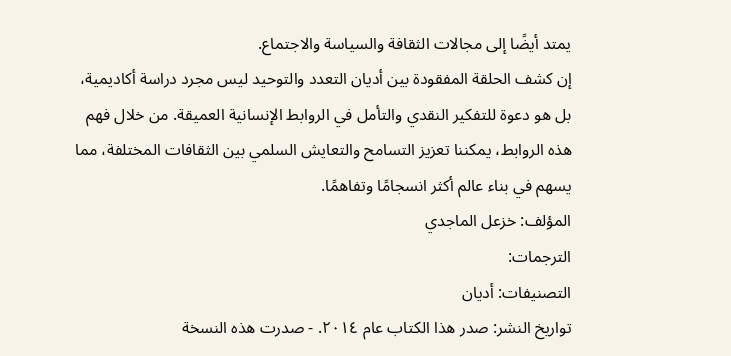يمتد أيضًا إلى مجالات الثقافة والسياسة والاجتماع.
إن كشف الحلقة المفقودة بين أديان التعدد والتوحيد ليس مجرد دراسة أكاديمية، بل هو دعوة للتفكير النقدي والتأمل في الروابط الإنسانية العميقة. من خلال فهم هذه الروابط، يمكننا تعزيز التسامح والتعايش السلمي بين الثقافات المختلفة، مما يسهم في بناء عالم أكثر انسجامًا وتفاهمًا.
المؤلف: خزعل الماجدي
الترجمات:
التصنيفات: أديان
تواريخ النشر: صدر هذا الكتاب عام ٢٠١٤. - صدرت هذه النسخة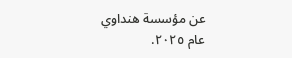عن مؤسسة هنداوي عام ٢٠٢٥.